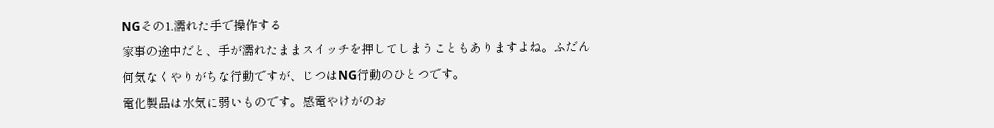NGその1.濡れた手で操作する
家事の途中だと、手が濡れたままスイッチを押してしまうこともありますよね。ふだん何気なくやりがちな行動ですが、じつはNG行動のひとつです。
電化製品は水気に弱いものです。感電やけがのお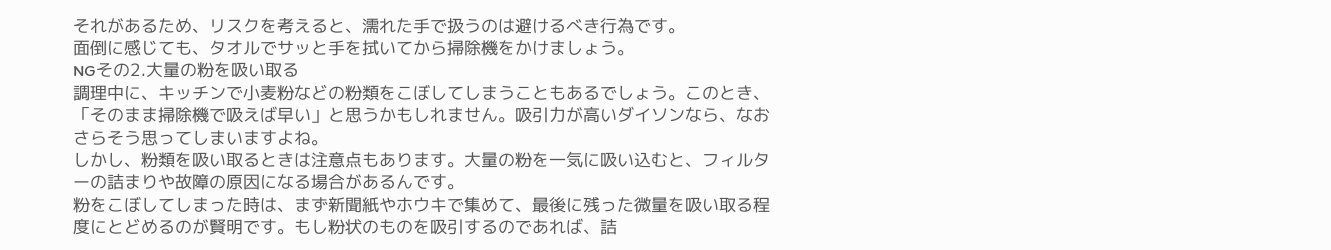それがあるため、リスクを考えると、濡れた手で扱うのは避けるべき行為です。
面倒に感じても、タオルでサッと手を拭いてから掃除機をかけましょう。
NGその2.大量の粉を吸い取る
調理中に、キッチンで小麦粉などの粉類をこぼしてしまうこともあるでしょう。このとき、「そのまま掃除機で吸えば早い」と思うかもしれません。吸引力が高いダイソンなら、なおさらそう思ってしまいますよね。
しかし、粉類を吸い取るときは注意点もあります。大量の粉を一気に吸い込むと、フィルターの詰まりや故障の原因になる場合があるんです。
粉をこぼしてしまった時は、まず新聞紙やホウキで集めて、最後に残った微量を吸い取る程度にとどめるのが賢明です。もし粉状のものを吸引するのであれば、詰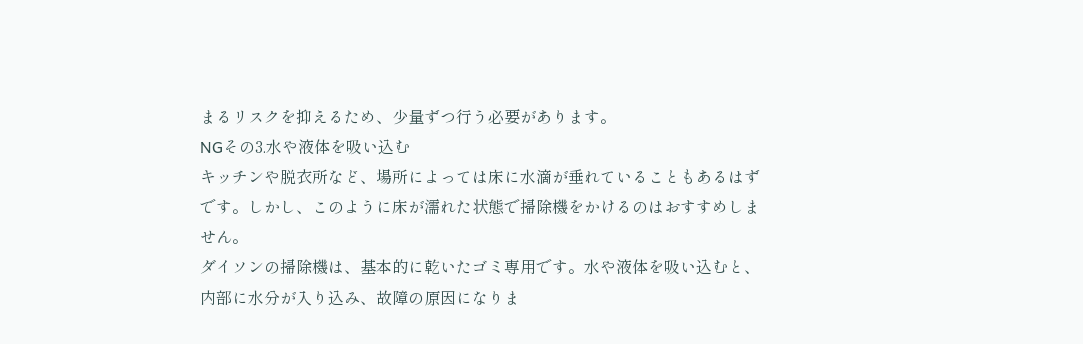まるリスクを抑えるため、少量ずつ行う必要があります。
NGその3.水や液体を吸い込む
キッチンや脱衣所など、場所によっては床に水滴が垂れていることもあるはずです。しかし、このように床が濡れた状態で掃除機をかけるのはおすすめしません。
ダイソンの掃除機は、基本的に乾いたゴミ専用です。水や液体を吸い込むと、内部に水分が入り込み、故障の原因になりま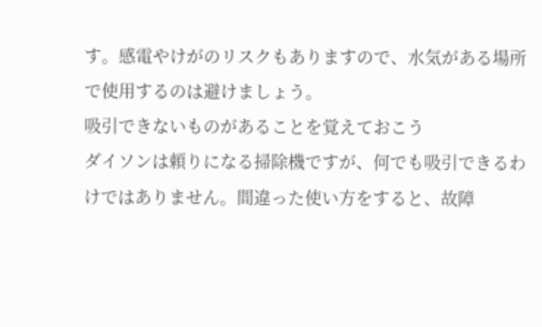す。感電やけがのリスクもありますので、水気がある場所で使用するのは避けましょう。
吸引できないものがあることを覚えておこう
ダイソンは頼りになる掃除機ですが、何でも吸引できるわけではありません。間違った使い方をすると、故障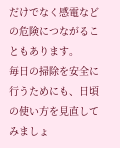だけでなく感電などの危険につながることもあります。
毎日の掃除を安全に行うためにも、日頃の使い方を見直してみましょ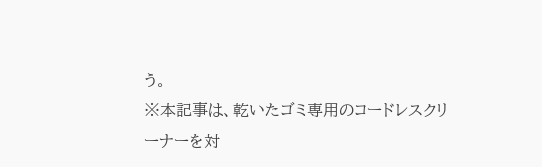う。
※本記事は、乾いたゴミ専用のコードレスクリーナーを対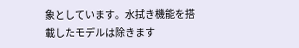象としています。水拭き機能を搭載したモデルは除きます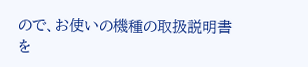ので、お使いの機種の取扱説明書を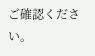ご確認ください。